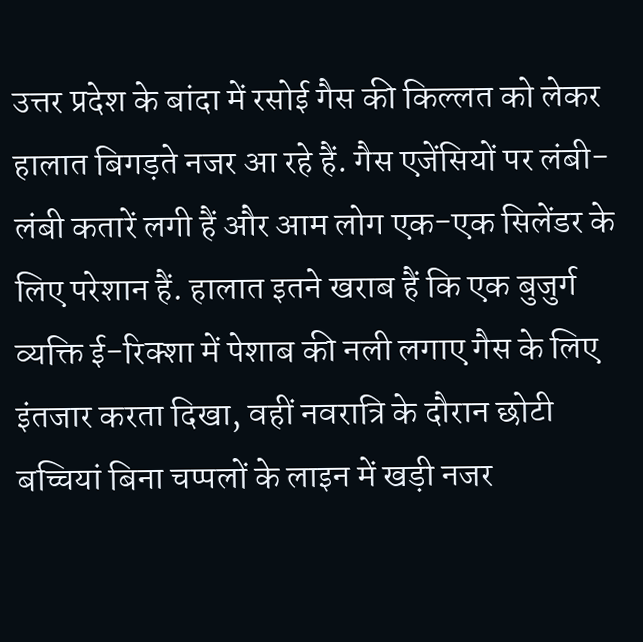उत्तर प्रदेश के बांदा में रसोई गैस की किल्लत को लेकर हालात बिगड़ते नजर आ रहे हैं. गैस एजेंसियों पर लंबी-लंबी कतारें लगी हैं और आम लोग एक-एक सिलेंडर के लिए परेशान हैं. हालात इतने खराब हैं कि एक बुजुर्ग व्यक्ति ई-रिक्शा में पेशाब की नली लगाए गैस के लिए इंतजार करता दिखा, वहीं नवरात्रि के दौरान छोटी बच्चियां बिना चप्पलों के लाइन में खड़ी नजर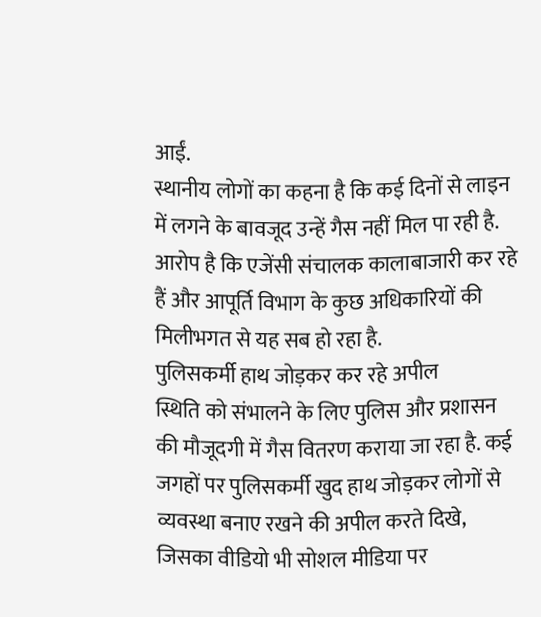आईं.
स्थानीय लोगों का कहना है कि कई दिनों से लाइन में लगने के बावजूद उन्हें गैस नहीं मिल पा रही है. आरोप है कि एजेंसी संचालक कालाबाजारी कर रहे हैं और आपूर्ति विभाग के कुछ अधिकारियों की मिलीभगत से यह सब हो रहा है.
पुलिसकर्मी हाथ जोड़कर कर रहे अपील
स्थिति को संभालने के लिए पुलिस और प्रशासन की मौजूदगी में गैस वितरण कराया जा रहा है. कई जगहों पर पुलिसकर्मी खुद हाथ जोड़कर लोगों से व्यवस्था बनाए रखने की अपील करते दिखे, जिसका वीडियो भी सोशल मीडिया पर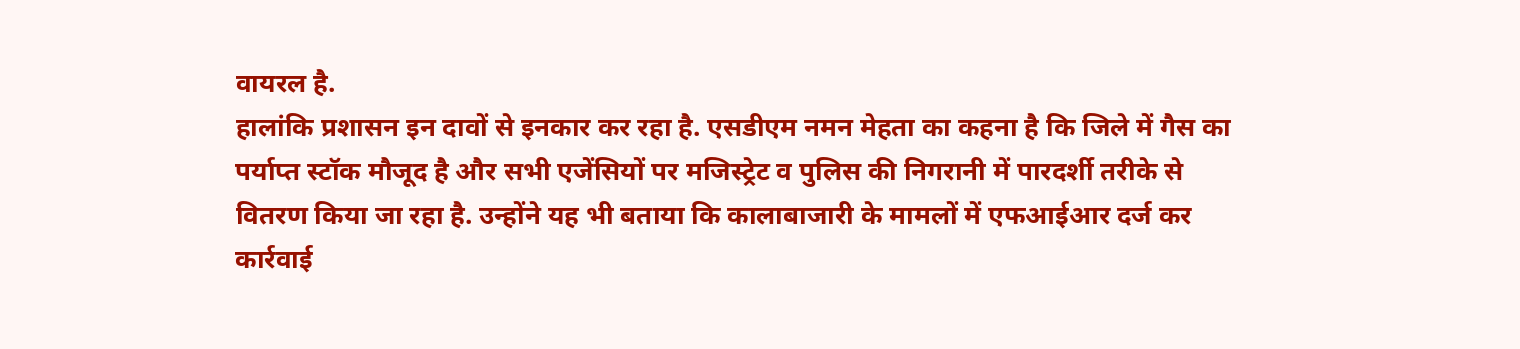वायरल है.
हालांकि प्रशासन इन दावों से इनकार कर रहा है. एसडीएम नमन मेहता का कहना है कि जिले में गैस का पर्याप्त स्टॉक मौजूद है और सभी एजेंसियों पर मजिस्ट्रेट व पुलिस की निगरानी में पारदर्शी तरीके से वितरण किया जा रहा है. उन्होंने यह भी बताया कि कालाबाजारी के मामलों में एफआईआर दर्ज कर कार्रवाई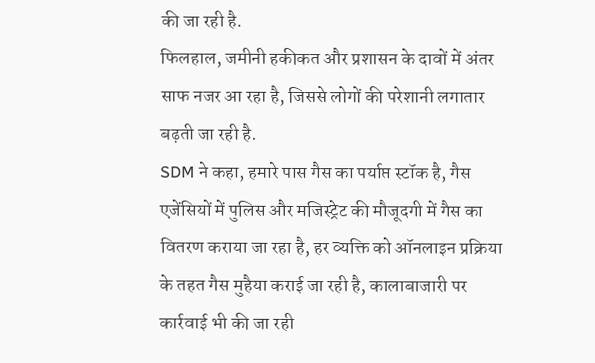की जा रही है.
फिलहाल, जमीनी हकीकत और प्रशासन के दावों में अंतर साफ नजर आ रहा है, जिससे लोगों की परेशानी लगातार बढ़ती जा रही है.
SDM ने कहा, हमारे पास गैस का पर्याप्त स्टॉक है, गैस एजेंसियों में पुलिस और मजिस्ट्रेट की मौजूदगी में गैस का वितरण कराया जा रहा है, हर व्यक्ति को ऑनलाइन प्रक्रिया के तहत गैस मुहैया कराई जा रही है, कालाबाजारी पर कार्रवाई भी की जा रही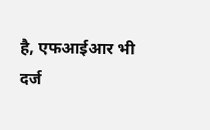है, एफआईआर भी दर्ज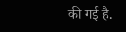की गई है.